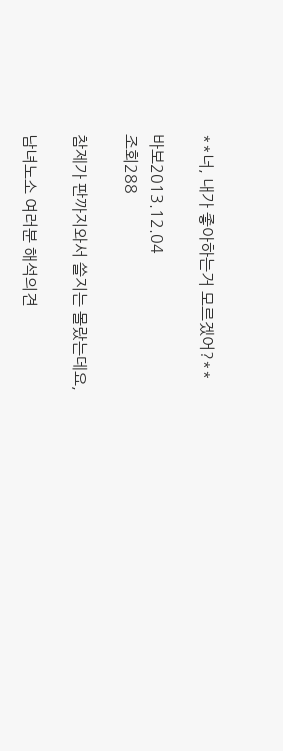**너, 내가 좋아하는거 모르겠어?**

바보2013.12.04
조회288

참제가 판까지와서 쓸지는 몰랐는데요,

남녀노소 여러분 해석의견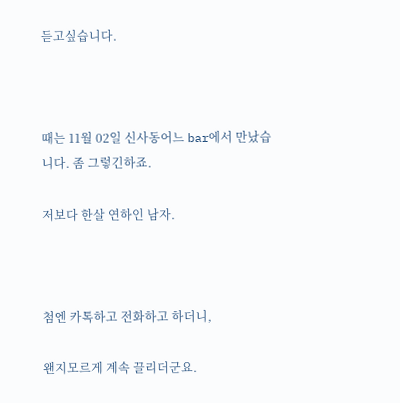듣고싶습니다.



때는 11월 02일 신사동어느 bar에서 만났습니다. 좀 그렇긴하죠.

저보다 한살 연하인 남자.



첨엔 카톡하고 전화하고 하더니,

왠지모르게 계속 끌리더군요.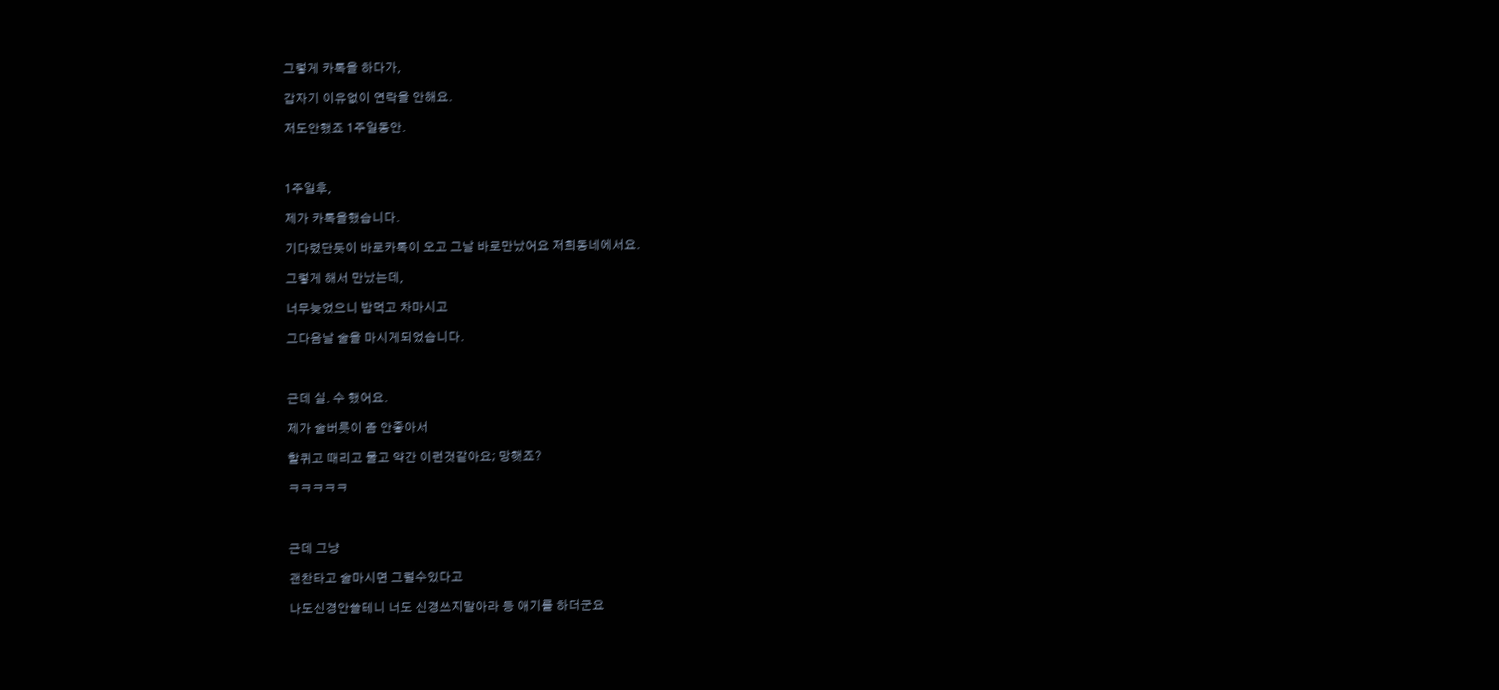그렇게 카톡을 하다가,

갑자기 이유없이 연락을 안해요.

저도안했죠 1주일동안.



1주일후,

제가 카톡을했습니다.

기다렸단듯이 바로카톡이 오고 그날 바로만났어요 저희동네에서요.

그렇게 해서 만났는데,

너무늦었으니 밥먹고 차마시고

그다음날 술을 마시게되었습니다.



근데 실. 수 했어요.

제가 술버릇이 좀 안좋아서

할퀴고 때리고 물고 약간 이런것같아요; 망햇죠?

ㅋㅋㅋㅋㅋ



근데 그냥

괜찬타고 술마시면 그럴수있다고

나도신경안쓸테니 너도 신경쓰지말아라 등 애기를 하더군요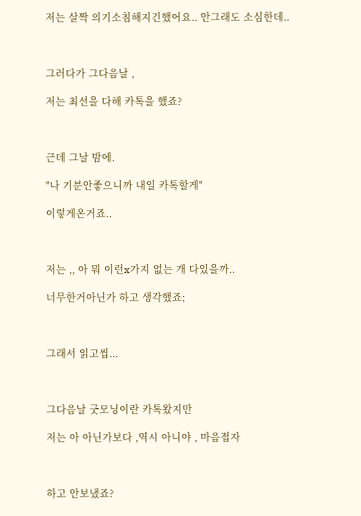저는 살짝 의기소침해지긴했어요.. 안그래도 소심한데..



그러다가 그다음날 ,

저는 최선을 다해 카톡을 했죠?



근데 그날 밤에.

"나 기분안좋으니까 내일 카톡할게"

이렇게온거죠..



저는 ,, 아 뭐 이런x가지 없는 개 다있을까..

너무한거아닌가 하고 생각했죠;



그래서 읽고씹...



그다음날 굿모닝이란 카톡왔지만

저는 아 아닌가보다 ,역시 아니야 , 마음접자



하고 안보냈죠?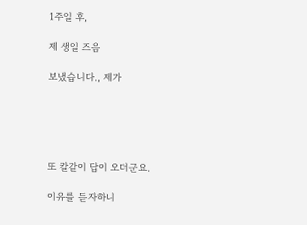1주일 후,

제 생일 즈음

보냈습니다., 제가





또 칼같이 답이 오더군요.

이유를 듣자하니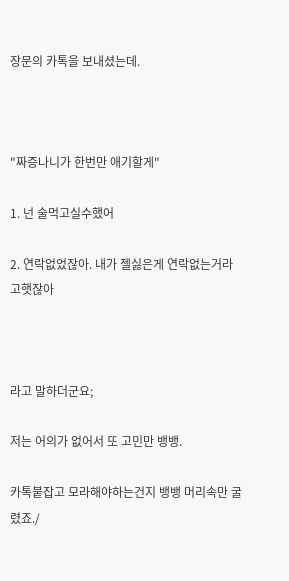장문의 카톡을 보내셨는데.



"짜증나니가 한번만 애기할게"

1. 넌 술먹고실수했어

2. 연락없었잖아. 내가 젤싫은게 연락없는거라고햇잖아



라고 말하더군요;

저는 어의가 없어서 또 고민만 뱅뱅.

카톡붙잡고 모라해야하는건지 뱅뱅 머리속만 굴렸죠./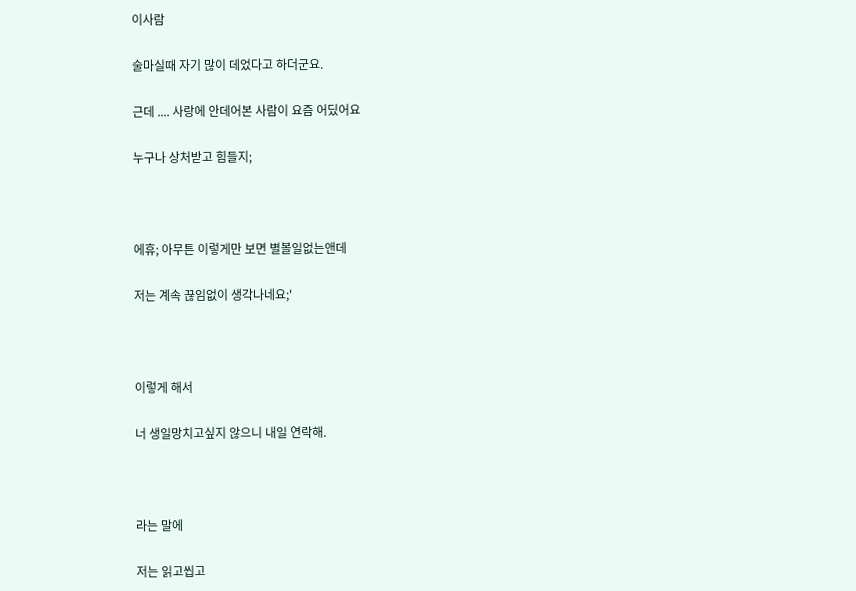이사람

술마실때 자기 많이 데었다고 하더군요.

근데 .... 사랑에 안데어본 사람이 요즘 어딨어요

누구나 상처받고 힘들지;



에휴; 아무튼 이렇게만 보면 별볼일없는앤데

저는 계속 끊임없이 생각나네요;'



이렇게 해서

너 생일망치고싶지 않으니 내일 연락해.



라는 말에

저는 읽고씹고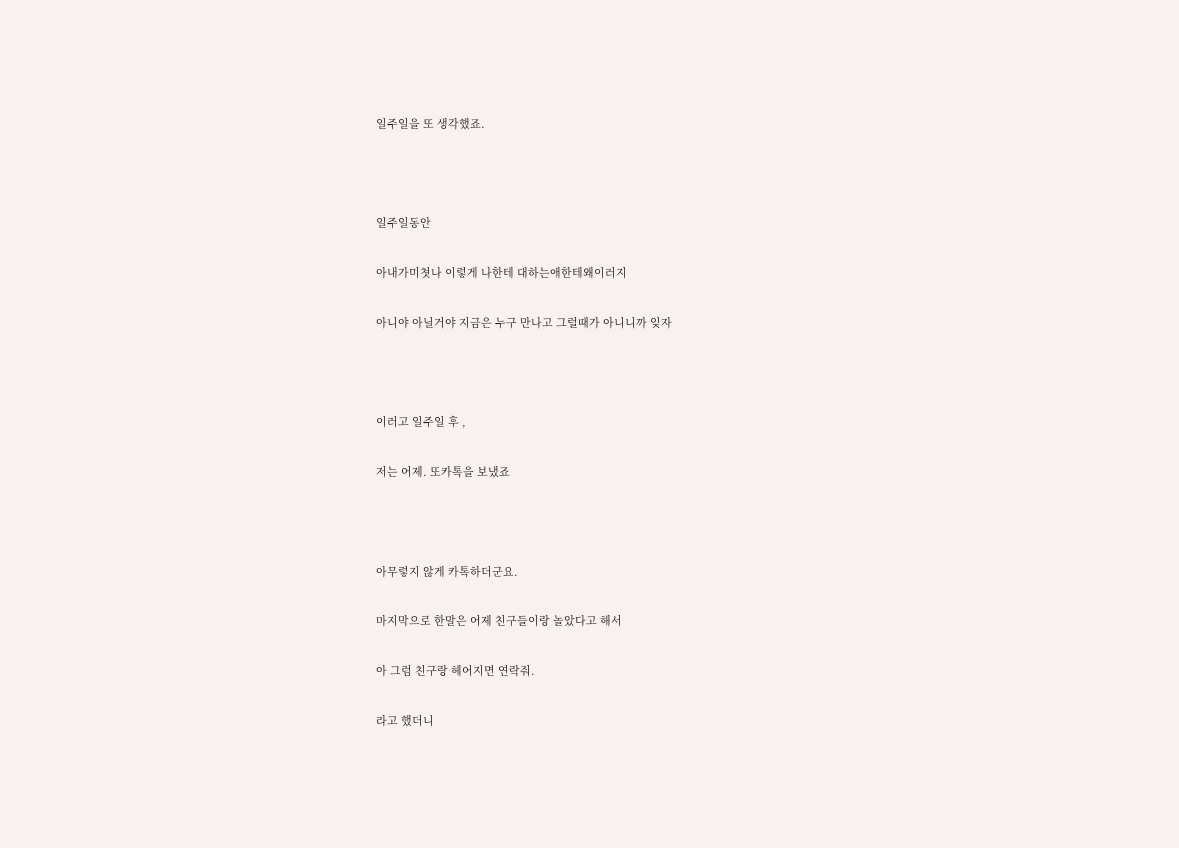일주일을 또 생각했죠.



일주일동안

아내가미쳣나 이렇게 나한테 대하는애한테왜이러지

아니야 아닐거야 지금은 누구 만나고 그럴때가 아니니까 잊자



이러고 일주일 후 ,

저는 어제. 또카톡을 보냈죠



아무렇지 않게 카톡하더군요.

마지막으로 한말은 어제 친구들이랑 놀았다고 해서

아 그럼 친구랑 헤어지면 연락줘.

라고 했더니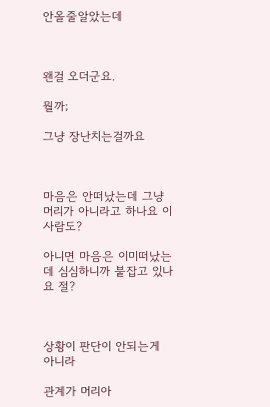안올줄알았는데



왠걸 오더군요.

뭘까;

그냥 장난치는걸까요



마음은 안떠났는데 그냥 머리가 아니라고 하나요 이사람도?

아니면 마음은 이미떠났는데 심심하니까 붙잡고 있나요 절?



상황이 판단이 안되는게 아니라

관계가 머리아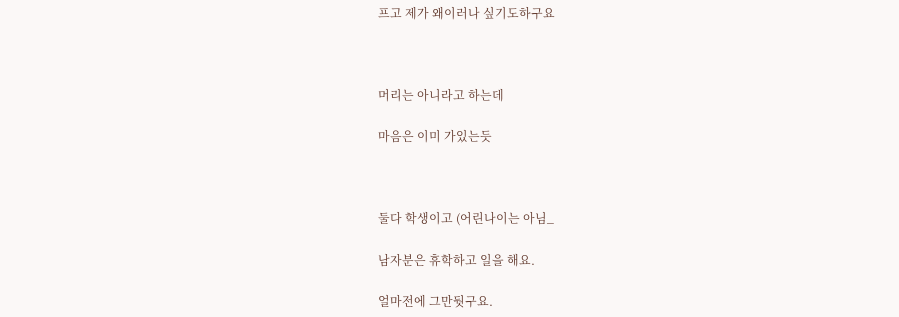프고 제가 왜이러나 싶기도하구요



머리는 아니라고 하는데

마음은 이미 가있는듯



둘다 학생이고 (어린나이는 아님_

남자분은 휴학하고 일을 해요.

얼마전에 그만둿구요.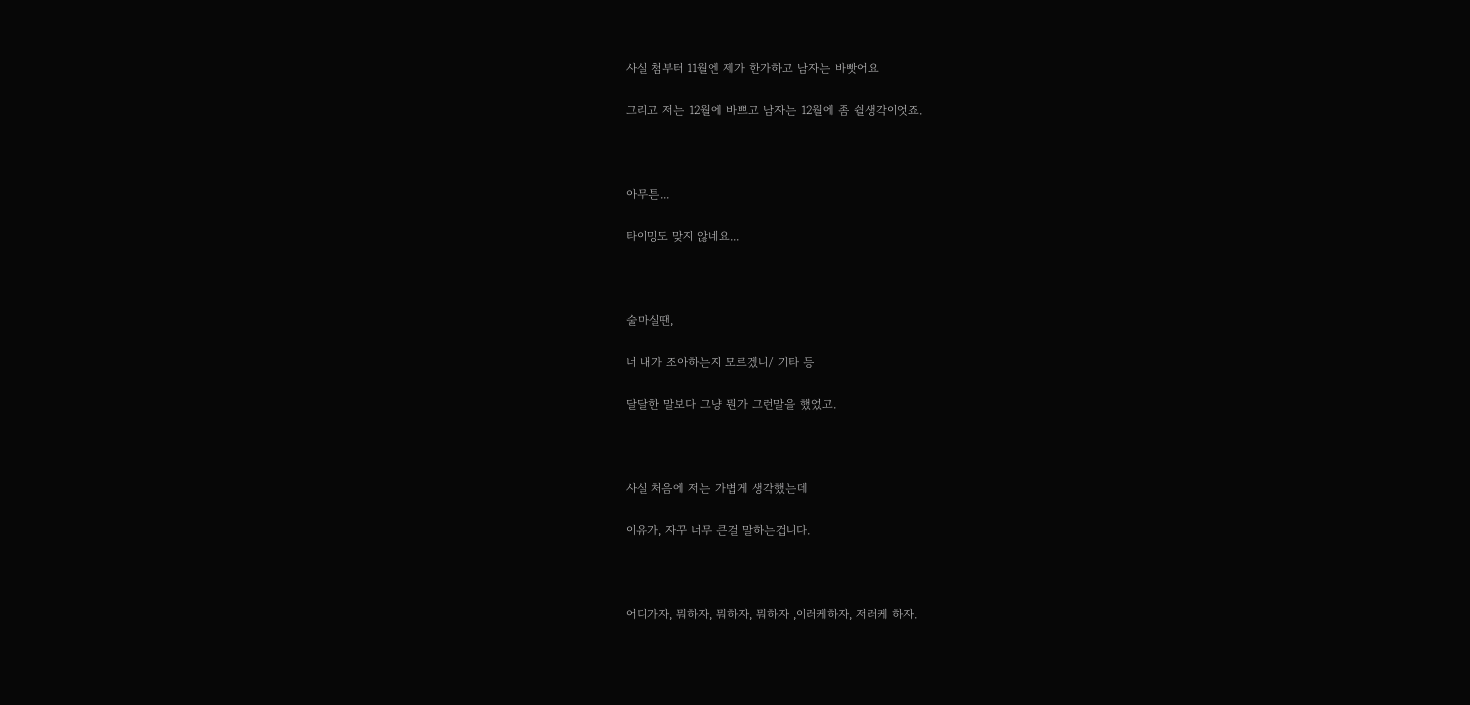사실 첨부터 11월엔 제가 한가하고 남자는 바빳어요

그리고 저는 12월에 바쁘고 남자는 12월에 좀 쉴생각이엇죠.



아무튼...

타이밍도 맞지 않네요...



술마실땐,

너 내가 조아하는지 모르겠니/ 기타 등

달달한 말보다 그냥 뭔가 그런말을 했었고.



사실 처음에 저는 가볍게 생각했는데

이유가, 자꾸 너무 큰걸 말하는겁니다.



어디가자, 뭐하자, 뭐하자, 뭐하자 ,이러케하자, 저러케 하자.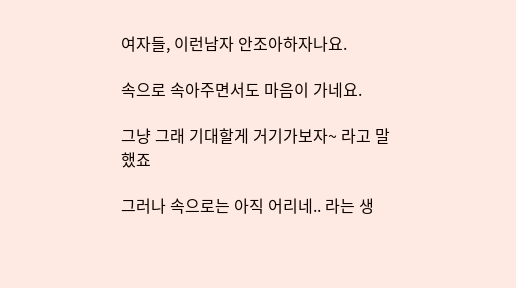여자들, 이런남자 안조아하자나요.

속으로 속아주면서도 마음이 가네요.

그냥 그래 기대할게 거기가보자~ 라고 말했죠

그러나 속으로는 아직 어리네.. 라는 생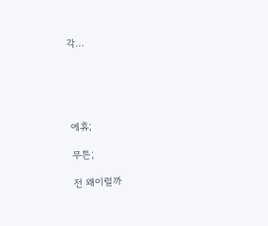각...





에휴;

무튼;

전 왜이럴까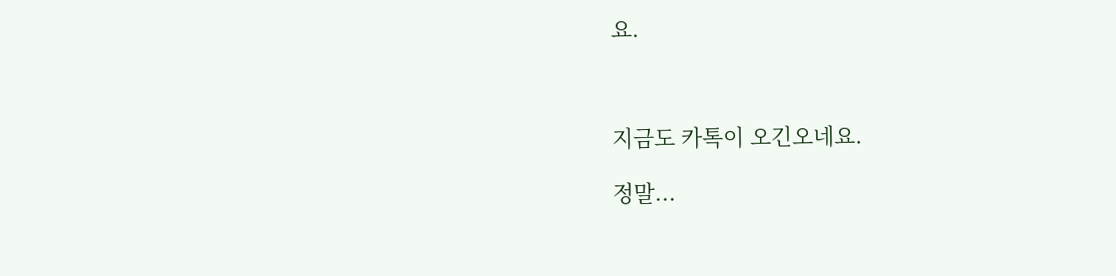요.



지금도 카톡이 오긴오네요.

정말...